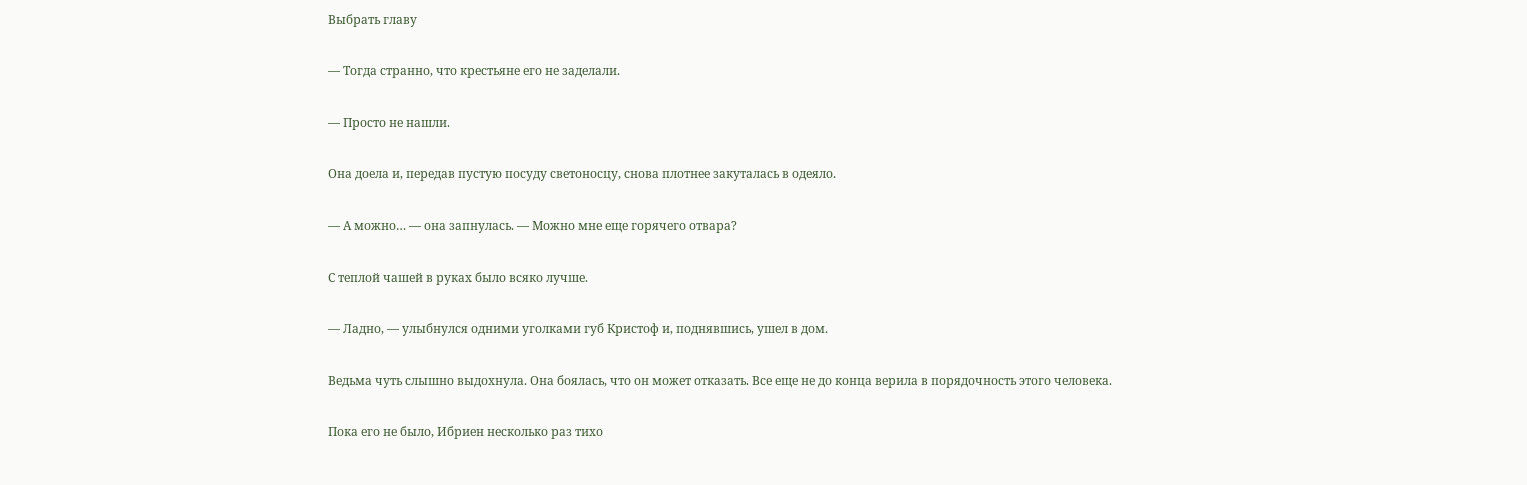Выбрать главу

— Тогда странно, что крестьяне его не заделали.

— Просто не нашли.

Она доела и, передав пустую посуду светоносцу, снова плотнее закуталась в одеяло.

— А можно… — она запнулась. — Можно мне еще горячего отвара?

С теплой чашей в руках было всяко лучше.

— Ладно, — улыбнулся одними уголками губ Кристоф и, поднявшись, ушел в дом.

Ведьма чуть слышно выдохнула. Она боялась, что он может отказать. Все еще не до конца верила в порядочность этого человека.

Пока его не было, Ибриен несколько раз тихо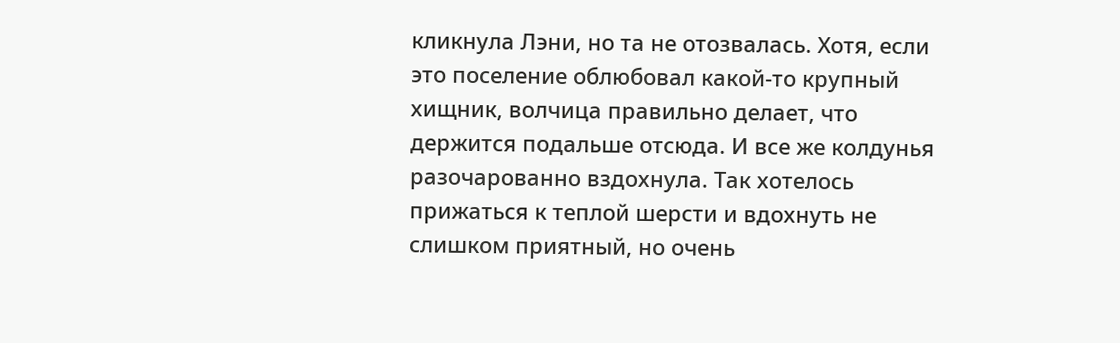кликнула Лэни, но та не отозвалась. Хотя, если это поселение облюбовал какой-то крупный хищник, волчица правильно делает, что держится подальше отсюда. И все же колдунья разочарованно вздохнула. Так хотелось прижаться к теплой шерсти и вдохнуть не слишком приятный, но очень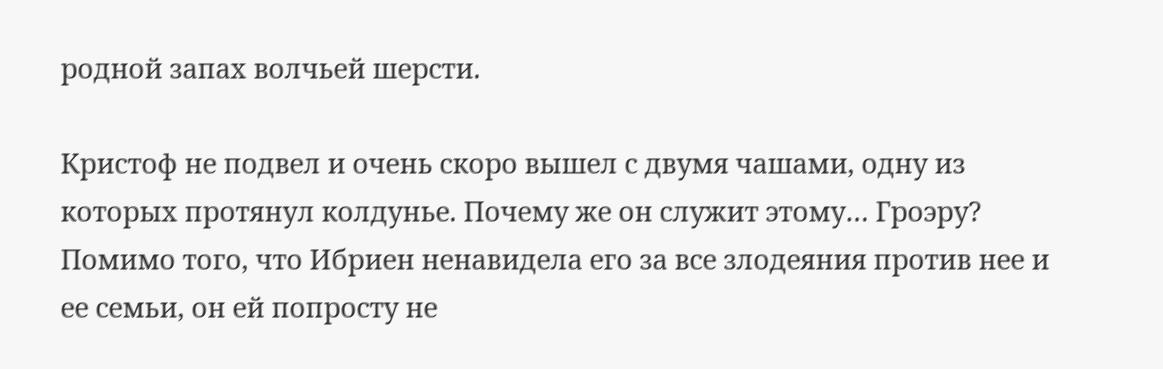родной запах волчьей шерсти.

Кристоф не подвел и очень скоро вышел с двумя чашами, одну из которых протянул колдунье. Почему же он служит этому… Гроэру? Помимо того, что Ибриен ненавидела его за все злодеяния против нее и ее семьи, он ей попросту не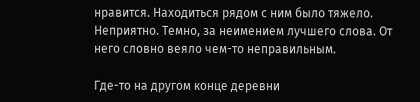нравится. Находиться рядом с ним было тяжело. Неприятно. Темно, за неимением лучшего слова. От него словно веяло чем-то неправильным.

Где-то на другом конце деревни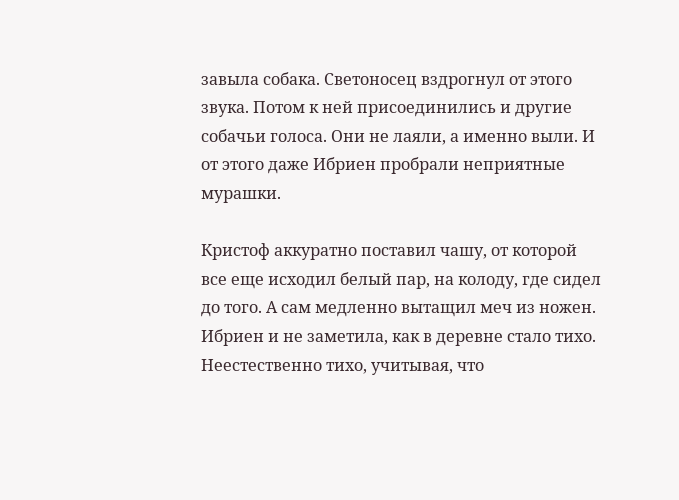завыла собака. Светоносец вздрогнул от этого звука. Потом к ней присоединились и другие собачьи голоса. Они не лаяли, а именно выли. И от этого даже Ибриен пробрали неприятные мурашки.

Кристоф аккуратно поставил чашу, от которой все еще исходил белый пар, на колоду, где сидел до того. А сам медленно вытащил меч из ножен. Ибриен и не заметила, как в деревне стало тихо. Неестественно тихо, учитывая, что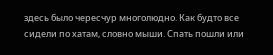здесь было чересчур многолюдно. Как будто все сидели по хатам, словно мыши. Спать пошли или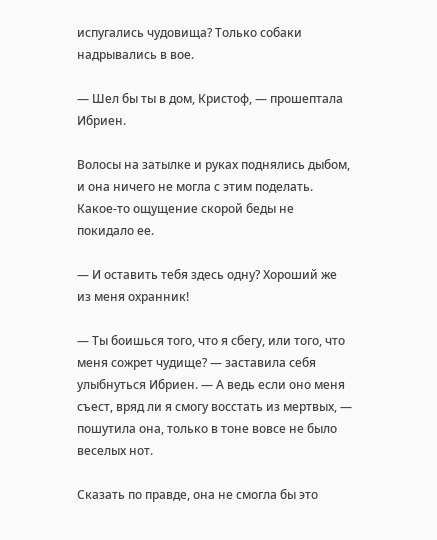испугались чудовища? Только собаки надрывались в вое.

— Шел бы ты в дом, Кристоф, — прошептала Ибриен.

Волосы на затылке и руках поднялись дыбом, и она ничего не могла с этим поделать. Какое-то ощущение скорой беды не покидало ее.

— И оставить тебя здесь одну? Хороший же из меня охранник!

— Ты боишься того, что я сбегу, или того, что меня сожрет чудище? — заставила себя улыбнуться Ибриен. — А ведь если оно меня съест, вряд ли я смогу восстать из мертвых, — пошутила она, только в тоне вовсе не было веселых нот.

Сказать по правде, она не смогла бы это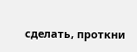сделать, проткни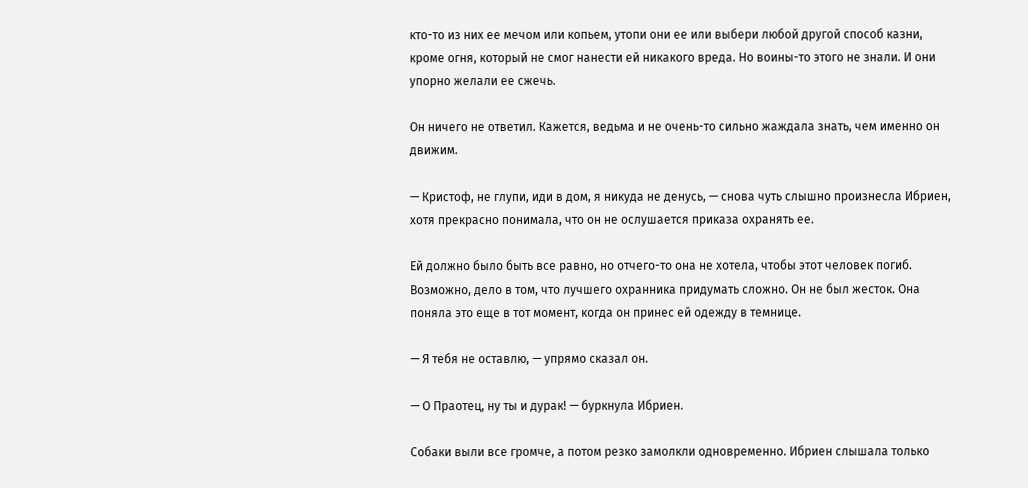кто-то из них ее мечом или копьем, утопи они ее или выбери любой другой способ казни, кроме огня, который не смог нанести ей никакого вреда. Но воины-то этого не знали. И они упорно желали ее сжечь.

Он ничего не ответил. Кажется, ведьма и не очень-то сильно жаждала знать, чем именно он движим.

— Кристоф, не глупи, иди в дом, я никуда не денусь, — снова чуть слышно произнесла Ибриен, хотя прекрасно понимала, что он не ослушается приказа охранять ее.

Ей должно было быть все равно, но отчего-то она не хотела, чтобы этот человек погиб. Возможно, дело в том, что лучшего охранника придумать сложно. Он не был жесток. Она поняла это еще в тот момент, когда он принес ей одежду в темнице.

— Я тебя не оставлю, — упрямо сказал он.

— О Праотец, ну ты и дурак! — буркнула Ибриен.

Собаки выли все громче, а потом резко замолкли одновременно. Ибриен слышала только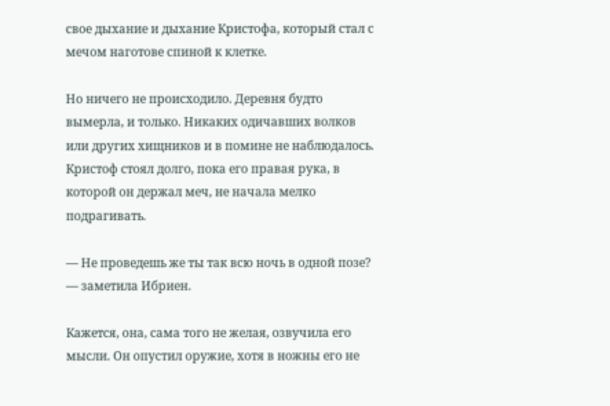свое дыхание и дыхание Кристофа, который стал с мечом наготове спиной к клетке.

Но ничего не происходило. Деревня будто вымерла, и только. Никаких одичавших волков или других хищников и в помине не наблюдалось. Кристоф стоял долго, пока его правая рука, в которой он держал меч, не начала мелко подрагивать.

— Не проведешь же ты так всю ночь в одной позе? — заметила Ибриен.

Кажется, она, сама того не желая, озвучила его мысли. Он опустил оружие, хотя в ножны его не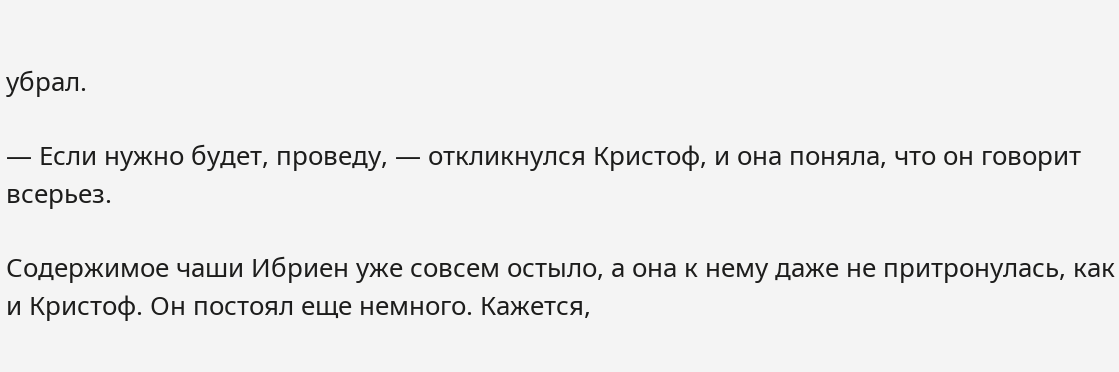убрал.

— Если нужно будет, проведу, — откликнулся Кристоф, и она поняла, что он говорит всерьез.

Содержимое чаши Ибриен уже совсем остыло, а она к нему даже не притронулась, как и Кристоф. Он постоял еще немного. Кажется,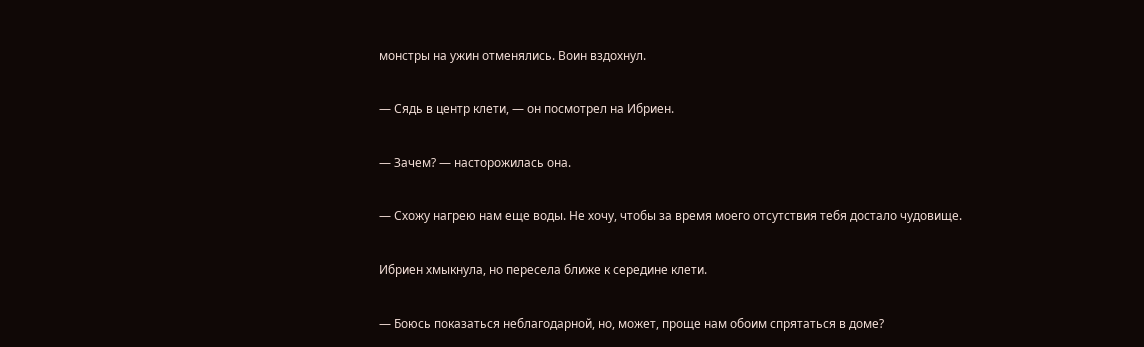монстры на ужин отменялись. Воин вздохнул.

— Сядь в центр клети, — он посмотрел на Ибриен.

— Зачем? — насторожилась она.

— Схожу нагрею нам еще воды. Не хочу, чтобы за время моего отсутствия тебя достало чудовище.

Ибриен хмыкнула, но пересела ближе к середине клети.

— Боюсь показаться неблагодарной, но, может, проще нам обоим спрятаться в доме?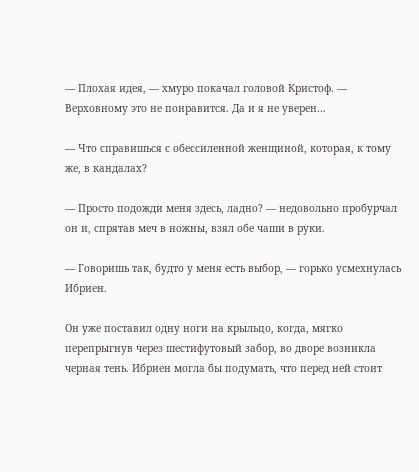— Плохая идея, — хмуро покачал головой Кристоф. — Верховному это не понравится. Да и я не уверен…

— Что справишься с обессиленной женщиной, которая, к тому же, в кандалах?

— Просто подожди меня здесь, ладно? — недовольно пробурчал он и, спрятав меч в ножны, взял обе чаши в руки.

— Говоришь так, будто у меня есть выбор, — горько усмехнулась Ибриен.

Он уже поставил одну ноги на крыльцо, когда, мягко перепрыгнув через шестифутовый забор, во дворе возникла черная тень. Ибриен могла бы подумать, что перед ней стоит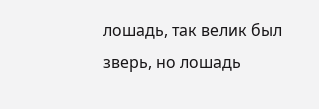лошадь, так велик был зверь, но лошадь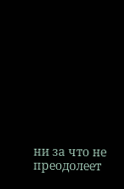ни за что не преодолеет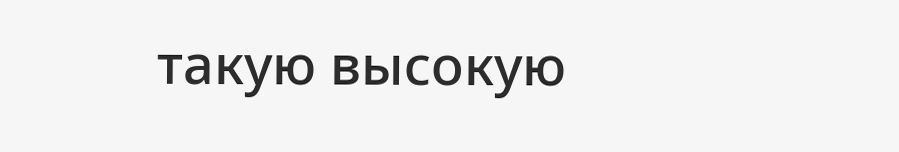такую высокую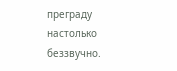преграду настолько беззвучно.